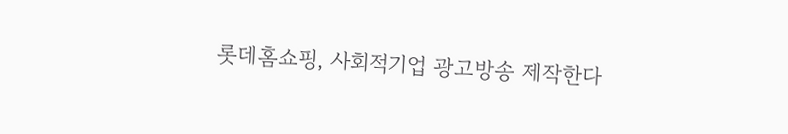롯데홈쇼핑, 사회적기업 광고방송 제작한다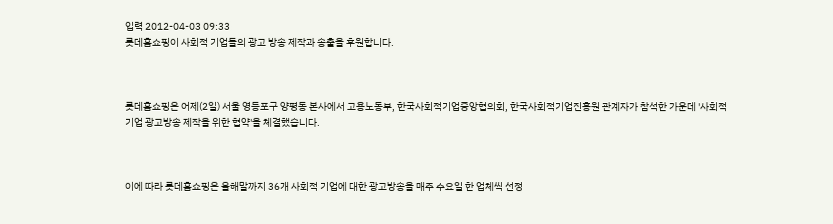입력 2012-04-03 09:33
롯데홈쇼핑이 사회적 기업들의 광고 방송 제작과 송출을 후원합니다.



롯데홈쇼핑은 어제(2일) 서울 영등포구 양평동 본사에서 고용노동부, 한국사회적기업중앙협의회, 한국사회적기업진흥원 관계자가 참석한 가운데 '사회적기업 광고방송 제작을 위한 협약'을 체결했습니다.



이에 따라 롯데홈쇼핑은 올해말까지 36개 사회적 기업에 대한 광고방송을 매주 수요일 한 업체씩 선정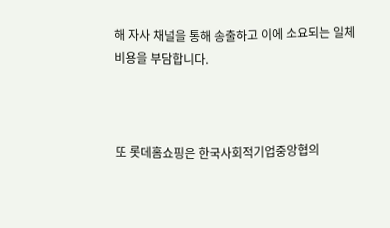해 자사 채널을 통해 송출하고 이에 소요되는 일체 비용을 부담합니다.



또 롯데홈쇼핑은 한국사회적기업중앙협의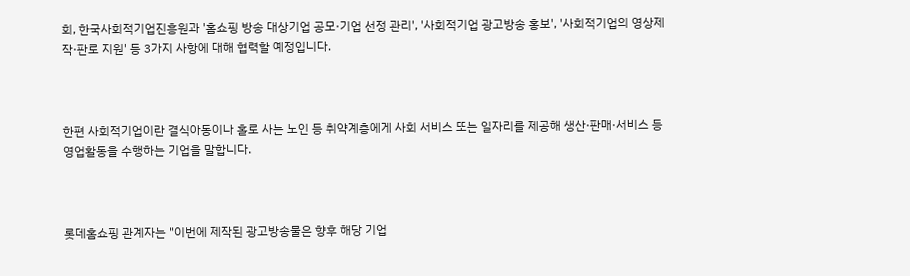회, 한국사회적기업진흥원과 '홈쇼핑 방송 대상기업 공모·기업 선정 관리', '사회적기업 광고방송 홍보', '사회적기업의 영상제작·판로 지원' 등 3가지 사항에 대해 협력할 예정입니다.



한편 사회적기업이란 결식아동이나 홀로 사는 노인 등 취약계층에게 사회 서비스 또는 일자리를 제공해 생산·판매·서비스 등 영업활동을 수행하는 기업을 말합니다.



롯데홈쇼핑 관계자는 "이번에 제작된 광고방송물은 향후 해당 기업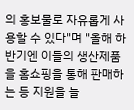의 홍보물로 자유롭게 사용할 수 있다"며 "올해 하반기엔 이들의 생산제품을 홈쇼핑을 통해 판매하는 등 지원을 늘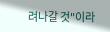려나갈 것"이라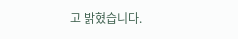고 밝혔습니다.